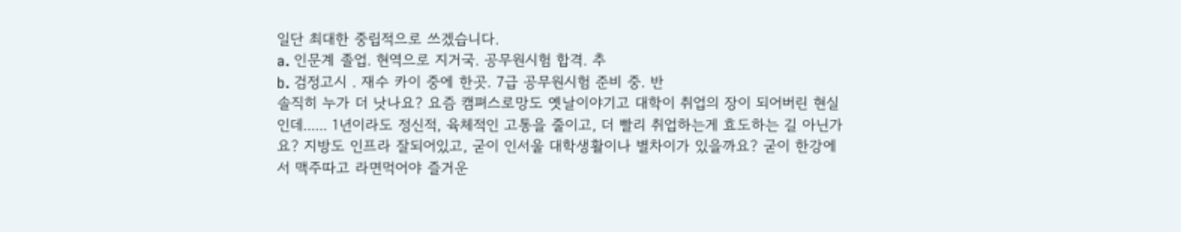일단 최대한 중립적으로 쓰겠습니다.
a. 인문계 졸업. 현역으로 지거국. 공무원시험 합격. 추
b. 검정고시 . 재수 카이 중에 한곳. 7급 공무원시험 준비 중. 반
솔직히 누가 더 낫나요? 요즘 캠펴스로망도 옛날이야기고 대학이 취업의 장이 되어버린 현실인데...... 1년이라도 정신적, 육체적인 고통을 줄이고, 더 빨리 취업하는게 효도하는 길 아닌가요? 지방도 인프라 잘되어있고, 굳이 인서울 대학생활이나 별차이가 있을까요? 굳이 한강에서 맥주따고 라면먹어야 즐거운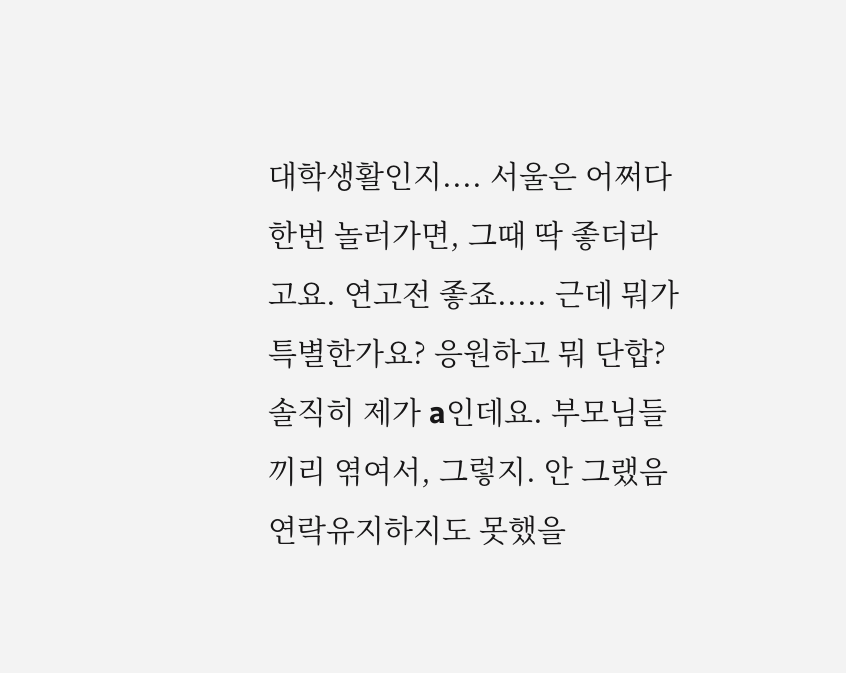대학생활인지.... 서울은 어쩌다 한번 놀러가면, 그때 딱 좋더라고요. 연고전 좋죠..... 근데 뭐가 특별한가요? 응원하고 뭐 단합?
솔직히 제가 a인데요. 부모님들끼리 엮여서, 그렇지. 안 그랬음 연락유지하지도 못했을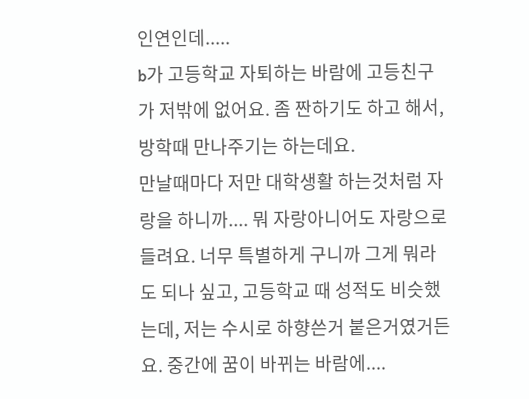인연인데.....
b가 고등학교 자퇴하는 바람에 고등친구가 저밖에 없어요. 좀 짠하기도 하고 해서, 방학때 만나주기는 하는데요.
만날때마다 저만 대학생활 하는것처럼 자랑을 하니까.... 뭐 자랑아니어도 자랑으로 들려요. 너무 특별하게 구니까 그게 뭐라도 되나 싶고, 고등학교 때 성적도 비슷했는데, 저는 수시로 하향쓴거 붙은거였거든요. 중간에 꿈이 바뀌는 바람에....